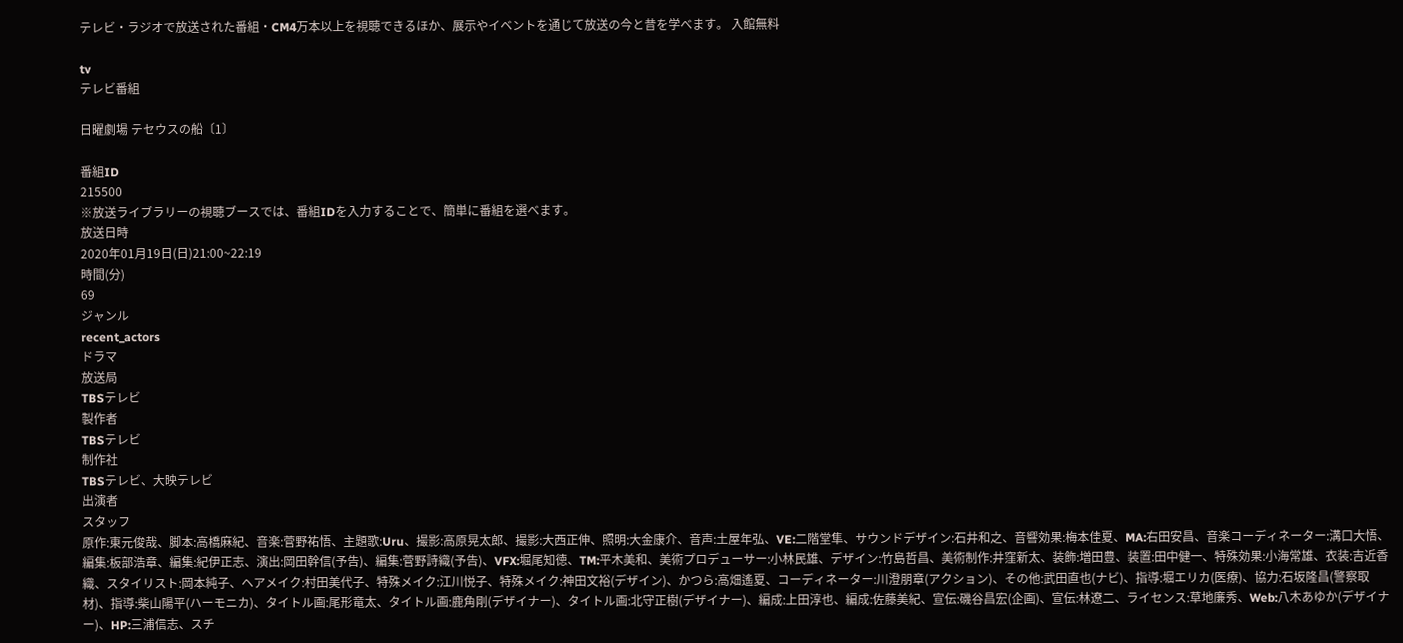テレビ・ラジオで放送された番組・CM4万本以上を視聴できるほか、展示やイベントを通じて放送の今と昔を学べます。 入館無料

tv
テレビ番組

日曜劇場 テセウスの船〔1〕

番組ID
215500
※放送ライブラリーの視聴ブースでは、番組IDを入力することで、簡単に番組を選べます。
放送日時
2020年01月19日(日)21:00~22:19
時間(分)
69
ジャンル
recent_actors
ドラマ
放送局
TBSテレビ
製作者
TBSテレビ
制作社
TBSテレビ、大映テレビ
出演者
スタッフ
原作:東元俊哉、脚本:高橋麻紀、音楽:菅野祐悟、主題歌:Uru、撮影:高原晃太郎、撮影:大西正伸、照明:大金康介、音声:土屋年弘、VE:二階堂隼、サウンドデザイン:石井和之、音響効果:梅本佳夏、MA:右田安昌、音楽コーディネーター:溝口大悟、編集:板部浩章、編集:紀伊正志、演出:岡田幹信(予告)、編集:菅野詩織(予告)、VFX:堀尾知徳、TM:平木美和、美術プロデューサー:小林民雄、デザイン:竹島哲昌、美術制作:井窪新太、装飾:増田豊、装置:田中健一、特殊効果:小海常雄、衣装:吉近香織、スタイリスト:岡本純子、ヘアメイク:村田美代子、特殊メイク:江川悦子、特殊メイク:神田文裕(デザイン)、かつら:高畑遙夏、コーディネーター:川澄朋章(アクション)、その他:武田直也(ナビ)、指導:堀エリカ(医療)、協力:石坂隆昌(警察取材)、指導:柴山陽平(ハーモニカ)、タイトル画:尾形竜太、タイトル画:鹿角剛(デザイナー)、タイトル画:北守正樹(デザイナー)、編成:上田淳也、編成:佐藤美紀、宣伝:磯谷昌宏(企画)、宣伝:林遼二、ライセンス:草地廉秀、Web:八木あゆか(デザイナー)、HP:三浦信志、スチ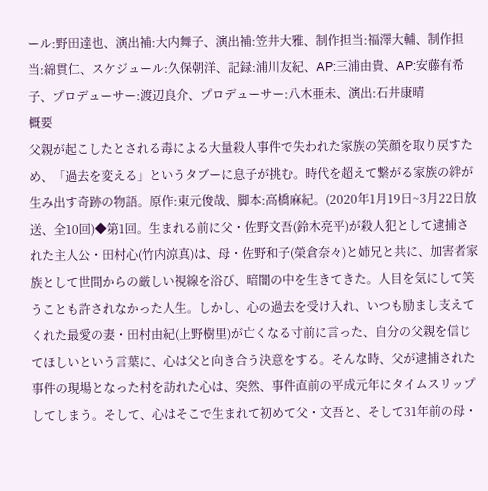ール:野田達也、演出補:大内舞子、演出補:笠井大雅、制作担当:福澤大輔、制作担当:綿貫仁、スケジュール:久保朝洋、記録:浦川友紀、AP:三浦由貴、AP:安藤有希子、プロデューサー:渡辺良介、プロデューサー:八木亜未、演出:石井康晴
概要
父親が起こしたとされる毒による大量殺人事件で失われた家族の笑顔を取り戻すため、「過去を変える」というタブーに息子が挑む。時代を超えて繋がる家族の絆が生み出す奇跡の物語。原作:東元俊哉、脚本:高橋麻紀。(2020年1月19日~3月22日放送、全10回)◆第1回。生まれる前に父・佐野文吾(鈴木亮平)が殺人犯として逮捕された主人公・田村心(竹内涼真)は、母・佐野和子(榮倉奈々)と姉兄と共に、加害者家族として世間からの厳しい視線を浴び、暗闇の中を生きてきた。人目を気にして笑うことも許されなかった人生。しかし、心の過去を受け入れ、いつも励まし支えてくれた最愛の妻・田村由紀(上野樹里)が亡くなる寸前に言った、自分の父親を信じてほしいという言葉に、心は父と向き合う決意をする。そんな時、父が逮捕された事件の現場となった村を訪れた心は、突然、事件直前の平成元年にタイムスリップしてしまう。そして、心はそこで生まれて初めて父・文吾と、そして31年前の母・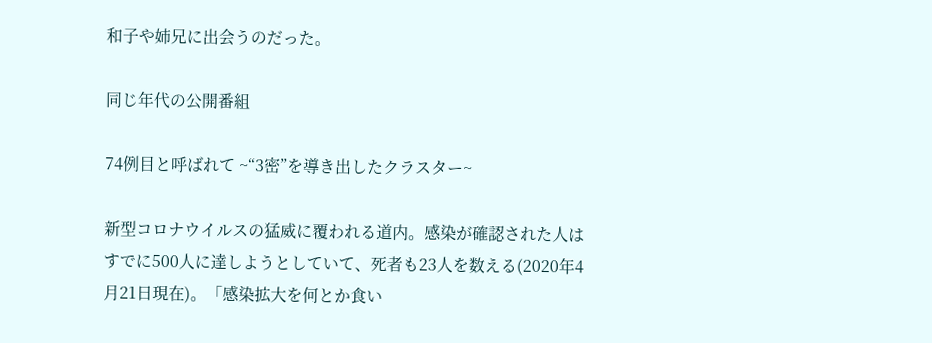和子や姉兄に出会うのだった。

同じ年代の公開番組

74例目と呼ばれて ~“3密”を導き出したクラスター~

新型コロナウイルスの猛威に覆われる道内。感染が確認された人はすでに500人に達しようとしていて、死者も23人を数える(2020年4月21日現在)。「感染拡大を何とか食い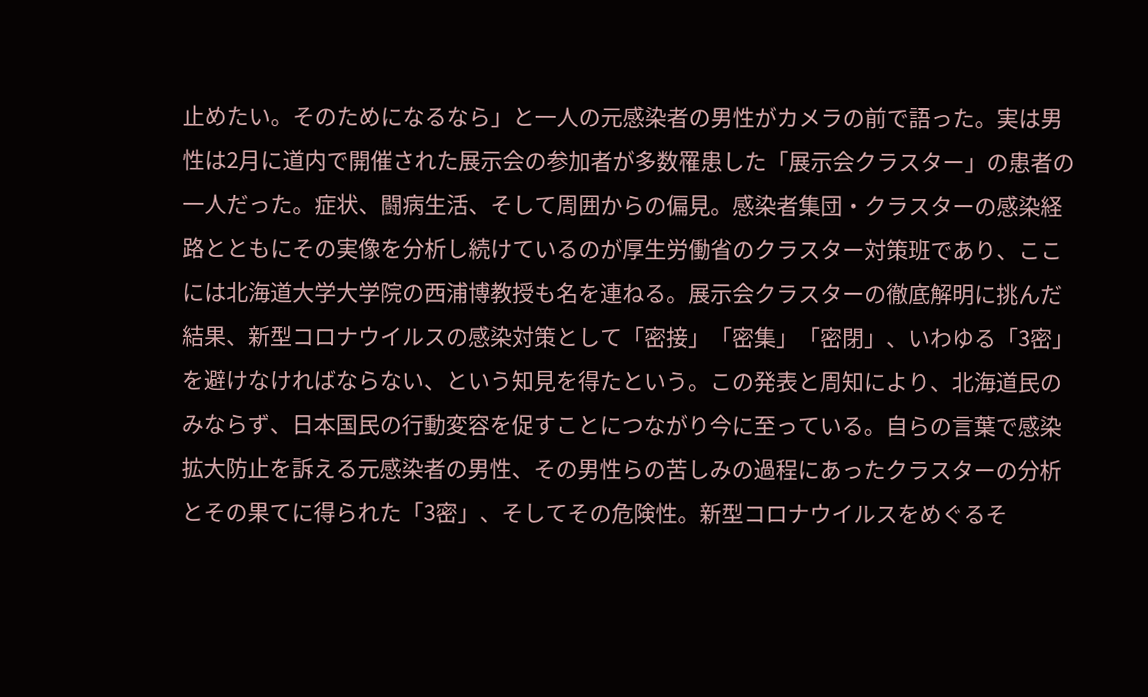止めたい。そのためになるなら」と一人の元感染者の男性がカメラの前で語った。実は男性は2月に道内で開催された展示会の参加者が多数罹患した「展示会クラスター」の患者の一人だった。症状、闘病生活、そして周囲からの偏見。感染者集団・クラスターの感染経路とともにその実像を分析し続けているのが厚生労働省のクラスター対策班であり、ここには北海道大学大学院の西浦博教授も名を連ねる。展示会クラスターの徹底解明に挑んだ結果、新型コロナウイルスの感染対策として「密接」「密集」「密閉」、いわゆる「3密」を避けなければならない、という知見を得たという。この発表と周知により、北海道民のみならず、日本国民の行動変容を促すことにつながり今に至っている。自らの言葉で感染拡大防止を訴える元感染者の男性、その男性らの苦しみの過程にあったクラスターの分析とその果てに得られた「3密」、そしてその危険性。新型コロナウイルスをめぐるそ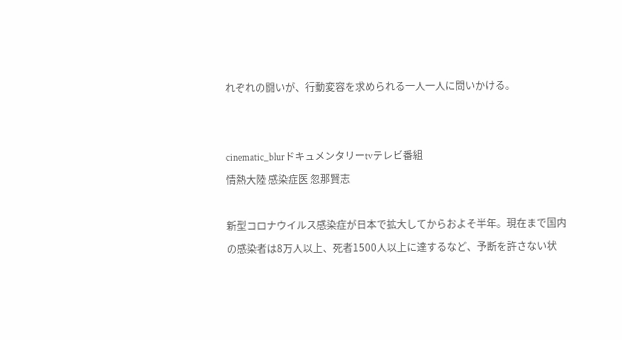れぞれの闘いが、行動変容を求められる一人一人に問いかける。


cinematic_blurドキュメンタリーtvテレビ番組
情熱大陸 感染症医 忽那賢志

新型コロナウイルス感染症が日本で拡大してからおよそ半年。現在まで国内の感染者は8万人以上、死者1500人以上に達するなど、予断を許さない状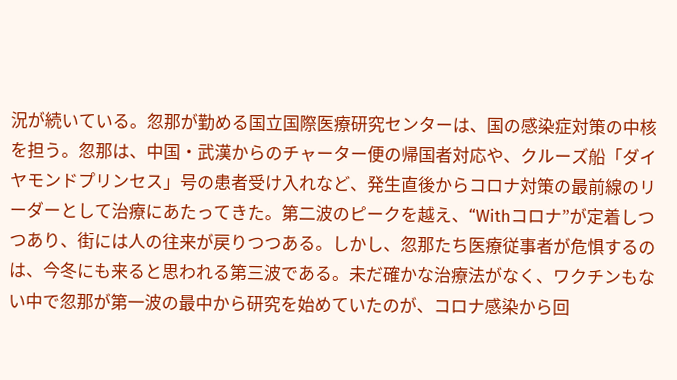況が続いている。忽那が勤める国立国際医療研究センターは、国の感染症対策の中核を担う。忽那は、中国・武漢からのチャーター便の帰国者対応や、クルーズ船「ダイヤモンドプリンセス」号の患者受け入れなど、発生直後からコロナ対策の最前線のリーダーとして治療にあたってきた。第二波のピークを越え、“Withコロナ”が定着しつつあり、街には人の往来が戻りつつある。しかし、忽那たち医療従事者が危惧するのは、今冬にも来ると思われる第三波である。未だ確かな治療法がなく、ワクチンもない中で忽那が第一波の最中から研究を始めていたのが、コロナ感染から回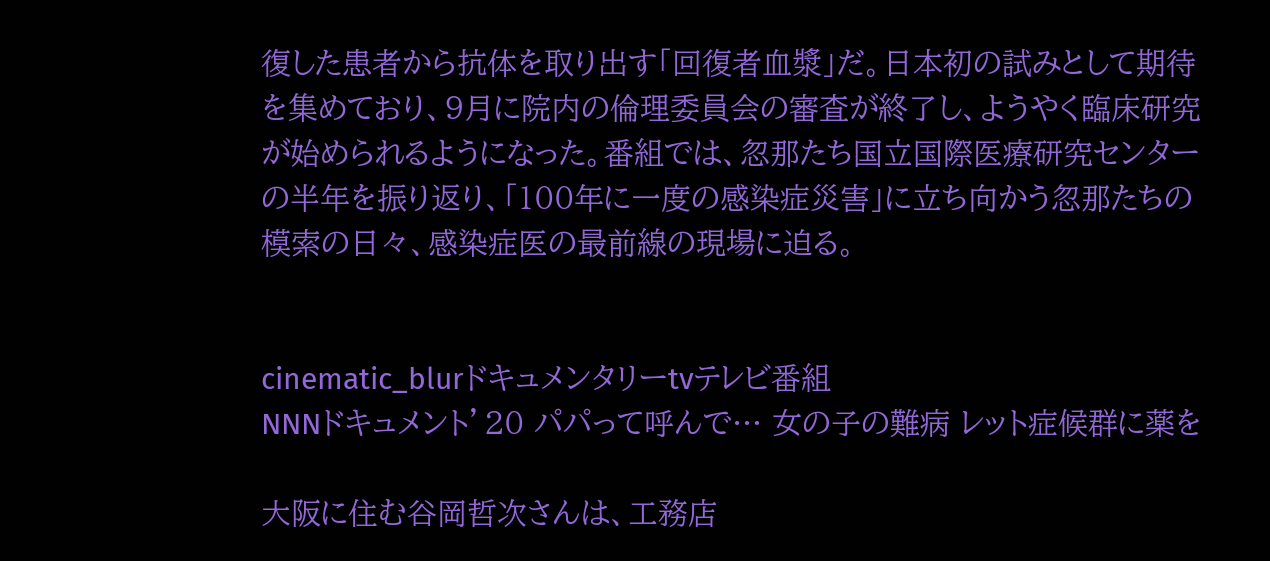復した患者から抗体を取り出す「回復者血漿」だ。日本初の試みとして期待を集めており、9月に院内の倫理委員会の審査が終了し、ようやく臨床研究が始められるようになった。番組では、忽那たち国立国際医療研究センターの半年を振り返り、「100年に一度の感染症災害」に立ち向かう忽那たちの模索の日々、感染症医の最前線の現場に迫る。


cinematic_blurドキュメンタリーtvテレビ番組
NNNドキュメント’20 パパって呼んで… 女の子の難病 レット症候群に薬を

大阪に住む谷岡哲次さんは、工務店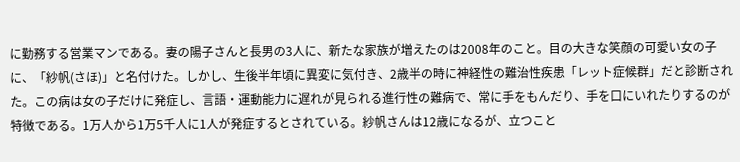に勤務する営業マンである。妻の陽子さんと長男の3人に、新たな家族が増えたのは2008年のこと。目の大きな笑顔の可愛い女の子に、「紗帆(さほ)」と名付けた。しかし、生後半年頃に異変に気付き、2歳半の時に神経性の難治性疾患「レット症候群」だと診断された。この病は女の子だけに発症し、言語・運動能力に遅れが見られる進行性の難病で、常に手をもんだり、手を口にいれたりするのが特徴である。1万人から1万5千人に1人が発症するとされている。紗帆さんは12歳になるが、立つこと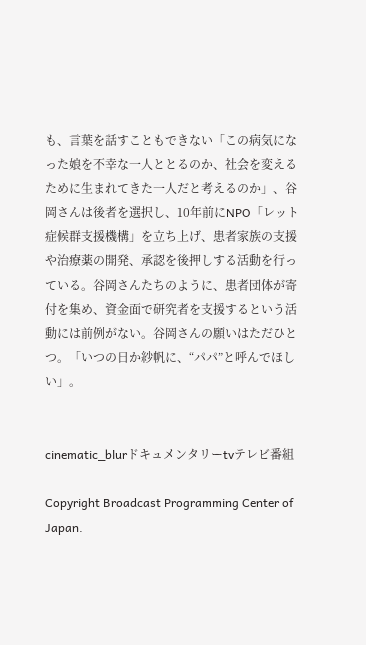も、言葉を話すこともできない「この病気になった娘を不幸な一人ととるのか、社会を変えるために生まれてきた一人だと考えるのか」、谷岡さんは後者を選択し、10年前にNPO「レット症候群支援機構」を立ち上げ、患者家族の支援や治療薬の開発、承認を後押しする活動を行っている。谷岡さんたちのように、患者団体が寄付を集め、資金面で研究者を支援するという活動には前例がない。谷岡さんの願いはただひとつ。「いつの日か紗帆に、“パパ”と呼んでほしい」。


cinematic_blurドキュメンタリーtvテレビ番組

Copyright Broadcast Programming Center of Japan.